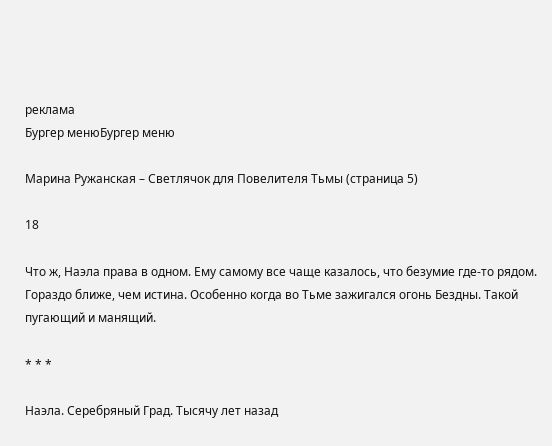реклама
Бургер менюБургер меню

Марина Ружанская – Светлячок для Повелителя Тьмы (страница 5)

18

Что ж, Наэла права в одном. Ему самому все чаще казалось, что безумие где-то рядом. Гораздо ближе, чем истина. Особенно когда во Тьме зажигался огонь Бездны. Такой пугающий и манящий.

* * *

Наэла. Серебряный Град. Тысячу лет назад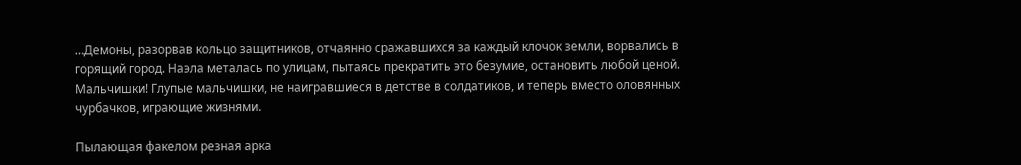…Демоны, разорвав кольцо защитников, отчаянно сражавшихся за каждый клочок земли, ворвались в горящий город. Наэла металась по улицам, пытаясь прекратить это безумие, остановить любой ценой. Мальчишки! Глупые мальчишки, не наигравшиеся в детстве в солдатиков, и теперь вместо оловянных чурбачков, играющие жизнями.

Пылающая факелом резная арка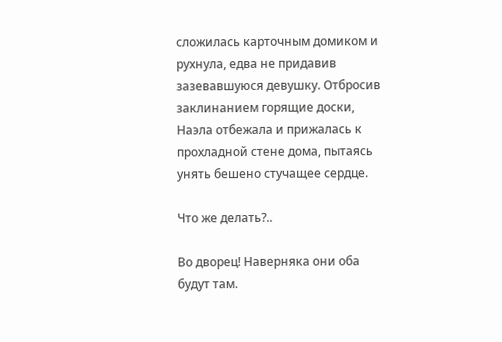сложилась карточным домиком и рухнула, едва не придавив зазевавшуюся девушку. Отбросив заклинанием горящие доски, Наэла отбежала и прижалась к прохладной стене дома, пытаясь унять бешено стучащее сердце.

Что же делать?..

Во дворец! Наверняка они оба будут там.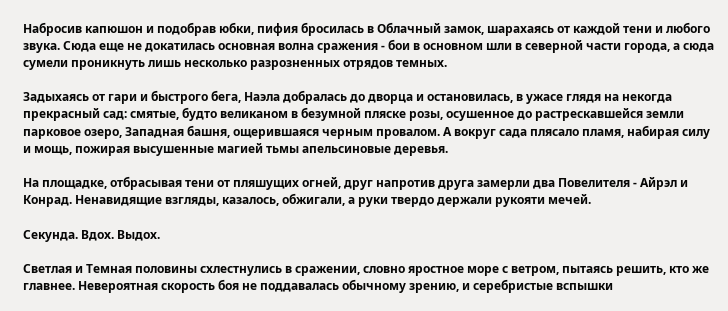Набросив капюшон и подобрав юбки, пифия бросилась в Облачный замок, шарахаясь от каждой тени и любого звука. Сюда еще не докатилась основная волна сражения - бои в основном шли в северной части города, а сюда сумели проникнуть лишь несколько разрозненных отрядов темных.

Задыхаясь от гари и быстрого бега, Наэла добралась до дворца и остановилась, в ужасе глядя на некогда прекрасный сад: смятые, будто великаном в безумной пляске розы, осушенное до растрескавшейся земли парковое озеро, Западная башня, ощерившаяся черным провалом. А вокруг сада плясало пламя, набирая силу и мощь, пожирая высушенные магией тьмы апельсиновые деревья.

На площадке, отбрасывая тени от пляшущих огней, друг напротив друга замерли два Повелителя - Айрэл и Конрад. Ненавидящие взгляды, казалось, обжигали, а руки твердо держали рукояти мечей.

Секунда. Вдох. Выдох.

Светлая и Темная половины схлестнулись в сражении, словно яростное море с ветром, пытаясь решить, кто же главнее. Невероятная скорость боя не поддавалась обычному зрению, и серебристые вспышки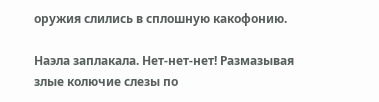оружия слились в сплошную какофонию.

Наэла заплакала. Нет-нет-нет! Размазывая злые колючие слезы по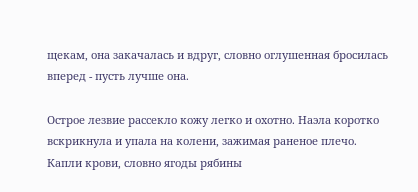щекам, она закачалась и вдруг, словно оглушенная бросилась вперед - пусть лучше она.

Острое лезвие рассекло кожу легко и охотно. Наэла коротко вскрикнула и упала на колени, зажимая раненое плечо. Капли крови, словно ягоды рябины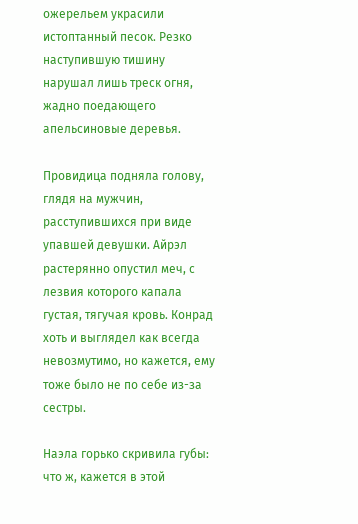ожерельем украсили истоптанный песок. Резко наступившую тишину нарушал лишь треск огня, жадно поедающего апельсиновые деревья.

Провидица подняла голову, глядя на мужчин, расступившихся при виде упавшей девушки. Айрэл растерянно опустил меч, с лезвия которого капала густая, тягучая кровь. Конрад хоть и выглядел как всегда невозмутимо, но кажется, ему тоже было не по себе из-за сестры.

Наэла горько скривила губы: что ж, кажется в этой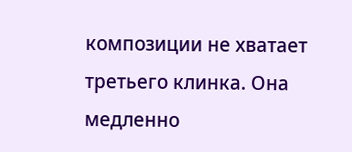композиции не хватает третьего клинка. Она медленно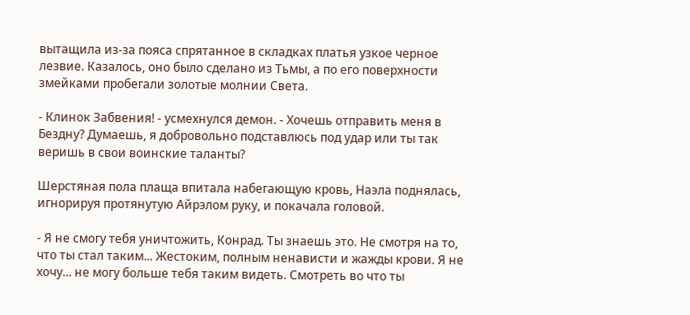вытащила из-за пояса спрятанное в складках платья узкое черное лезвие. Казалось, оно было сделано из Тьмы, а по его поверхности змейками пробегали золотые молнии Света.

- Клинок Забвения! - усмехнулся демон. - Хочешь отправить меня в Бездну? Думаешь, я добровольно подставлюсь под удар или ты так веришь в свои воинские таланты?

Шерстяная пола плаща впитала набегающую кровь, Наэла поднялась, игнорируя протянутую Айрэлом руку, и покачала головой.

- Я не смогу тебя уничтожить, Конрад. Ты знаешь это. Не смотря на то, что ты стал таким... Жестоким, полным ненависти и жажды крови. Я не хочу... не могу больше тебя таким видеть. Смотреть во что ты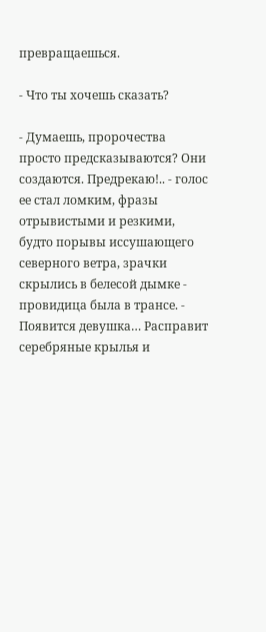превращаешься.

- Что ты хочешь сказать?

- Думаешь, пророчества просто предсказываются? Они создаются. Предрекаю!.. - голос ее стал ломким, фразы отрывистыми и резкими, будто порывы иссушающего северного ветра, зрачки скрылись в белесой дымке - провидица была в трансе. - Появится девушка… Расправит серебряные крылья и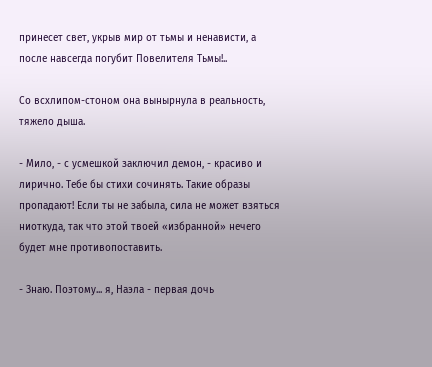принесет свет, укрыв мир от тьмы и ненависти, а после навсегда погубит Повелителя Тьмы!..

Со всхлипом-стоном она вынырнула в реальность, тяжело дыша.

- Мило, - с усмешкой заключил демон, - красиво и лирично. Тебе бы стихи сочинять. Такие образы пропадают! Если ты не забыла, сила не может взяться ниоткуда, так что этой твоей «избранной» нечего будет мне противопоставить.

- Знаю. Поэтому... я, Наэла - первая дочь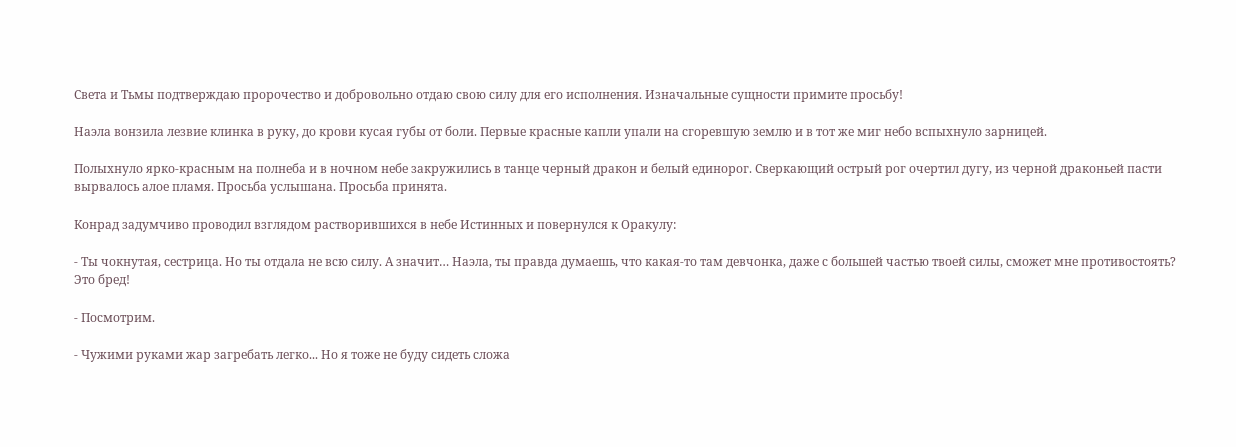Света и Тьмы подтверждаю пророчество и добровольно отдаю свою силу для его исполнения. Изначальные сущности примите просьбу!

Наэла вонзила лезвие клинка в руку, до крови кусая губы от боли. Первые красные капли упали на сгоревшую землю и в тот же миг небо вспыхнуло зарницей.

Полыхнуло ярко-красным на полнеба и в ночном небе закружились в танце черный дракон и белый единорог. Сверкающий острый рог очертил дугу, из черной драконьей пасти вырвалось алое пламя. Просьба услышана. Просьба принята.

Конрад задумчиво проводил взглядом растворившихся в небе Истинных и повернулся к Оракулу:

- Ты чокнутая, сестрица. Но ты отдала не всю силу. А значит… Наэла, ты правда думаешь, что какая-то там девчонка, даже с большей частью твоей силы, сможет мне противостоять? Это бред!

- Посмотрим.

- Чужими руками жар загребать легко... Но я тоже не буду сидеть сложа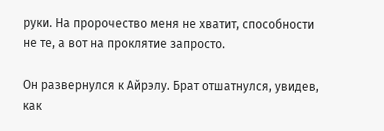руки. На пророчество меня не хватит, способности не те, а вот на проклятие запросто.

Он развернулся к Айрэлу. Брат отшатнулся, увидев, как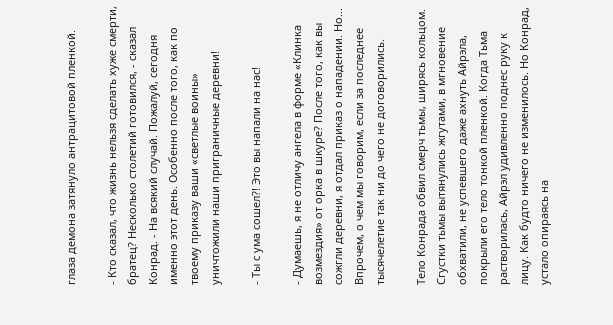глаза демона затянуло антрацитовой пленкой.

- Кто сказал, что жизнь нельзя сделать хуже смерти, братец? Несколько столетий готовился, - сказал Конрад. - На всякий случай. Пожалуй, сегодня именно этот день. Особенно после того, как по твоему приказу ваши «светлые воины» уничтожили наши приграничные деревни!

- Ты с ума сошел?! Это вы напали на нас!

- Думаешь, я не отличу ангела в форме «Клинка возмездия» от орка в шкуре? После того, как вы сожгли деревни, я отдал приказ о нападении. Но... Впрочем, о чем мы говорим, если за последнее тысячелетие так ни до чего не договорились.

Тело Конрада обвил смерч тьмы, ширясь кольцом. Сгустки тьмы вытянулись жгутами, в мгновение обхватили, не успевшего даже ахнуть Айрэла, покрыли его тело тонкой пленкой. Когда Тьма растворилась, Айрэл удивленно поднес руку к лицу. Как будто ничего не изменилось. Но Конрад, устало опираясь на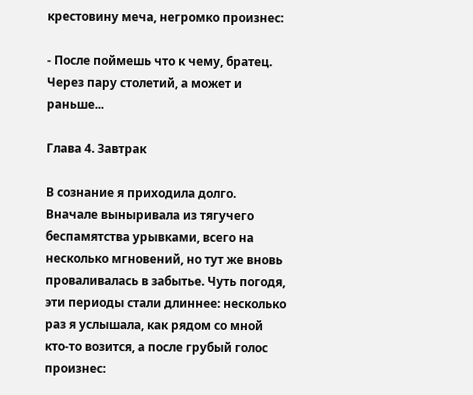крестовину меча, негромко произнес:

- После поймешь что к чему, братец. Через пару столетий, а может и раньше...

Глава 4. Завтрак

В сознание я приходила долго. Вначале выныривала из тягучего беспамятства урывками, всего на несколько мгновений, но тут же вновь проваливалась в забытье. Чуть погодя, эти периоды стали длиннее: несколько раз я услышала, как рядом со мной кто-то возится, а после грубый голос произнес: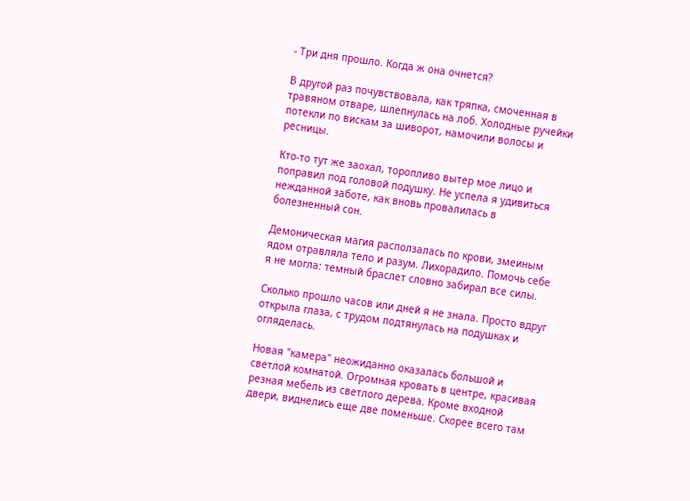- Три дня прошло. Когда ж она очнется?

В другой раз почувствовала, как тряпка, смоченная в травяном отваре, шлепнулась на лоб. Холодные ручейки потекли по вискам за шиворот, намочили волосы и ресницы.

Кто-то тут же заохал, торопливо вытер мое лицо и поправил под головой подушку. Не успела я удивиться нежданной заботе, как вновь провалилась в болезненный сон.

Демоническая магия расползалась по крови, змеиным ядом отравляла тело и разум. Лихорадило. Помочь себе я не могла: темный браслет словно забирал все силы.

Сколько прошло часов или дней я не знала. Просто вдруг открыла глаза, с трудом подтянулась на подушках и огляделась.

Новая "камера" неожиданно оказалась большой и светлой комнатой. Огромная кровать в центре, красивая резная мебель из светлого дерева. Кроме входной двери, виднелись еще две поменьше. Скорее всего там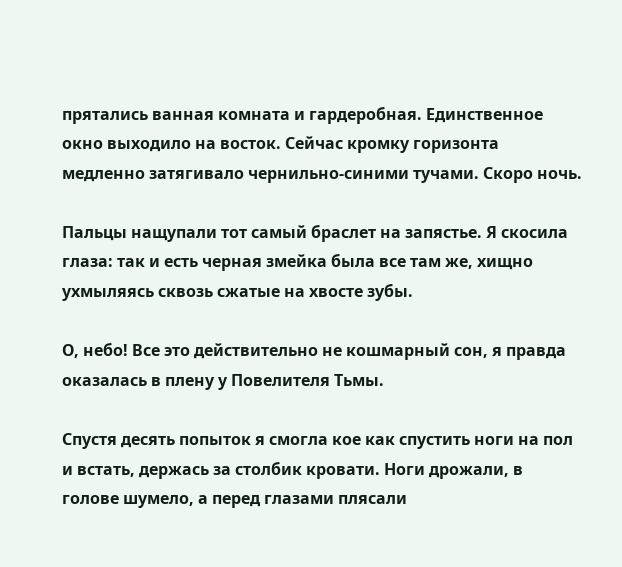прятались ванная комната и гардеробная. Единственное окно выходило на восток. Сейчас кромку горизонта медленно затягивало чернильно-синими тучами. Скоро ночь.

Пальцы нащупали тот самый браслет на запястье. Я скосила глаза: так и есть черная змейка была все там же, хищно ухмыляясь сквозь сжатые на хвосте зубы.

О, небо! Все это действительно не кошмарный сон, я правда оказалась в плену у Повелителя Тьмы.

Спустя десять попыток я смогла кое как спустить ноги на пол и встать, держась за столбик кровати. Ноги дрожали, в голове шумело, а перед глазами плясали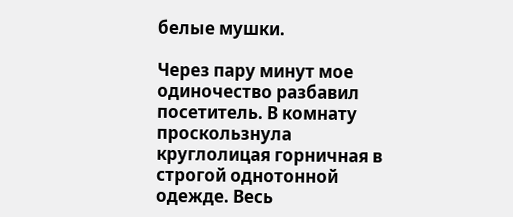белые мушки.

Через пару минут мое одиночество разбавил посетитель. В комнату проскользнула круглолицая горничная в строгой однотонной одежде. Весь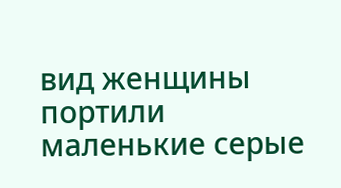вид женщины портили маленькие серые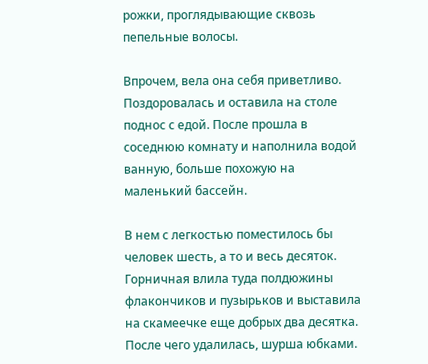рожки, проглядывающие сквозь пепельные волосы.

Впрочем, вела она себя приветливо. Поздоровалась и оставила на столе поднос с едой. После прошла в соседнюю комнату и наполнила водой ванную, больше похожую на маленький бассейн.

В нем с легкостью поместилось бы человек шесть, а то и весь десяток. Горничная влила туда полдюжины флакончиков и пузырьков и выставила на скамеечке еще добрых два десятка. После чего удалилась, шурша юбками.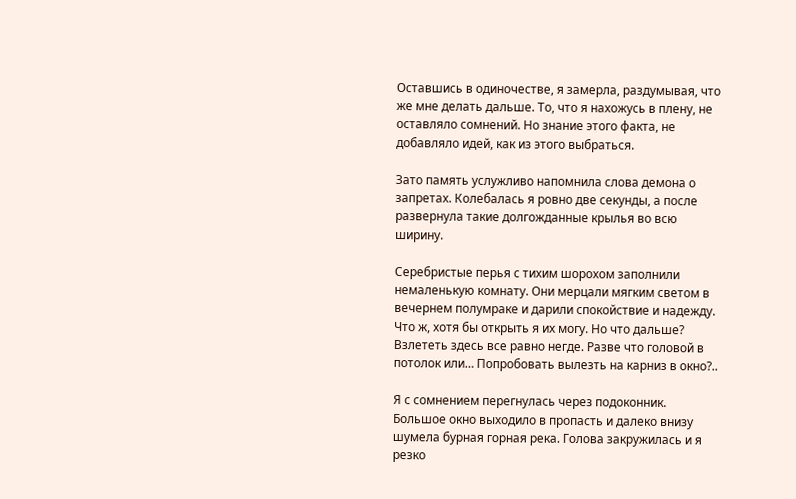Оставшись в одиночестве, я замерла, раздумывая, что же мне делать дальше. То, что я нахожусь в плену, не оставляло сомнений. Но знание этого факта, не добавляло идей, как из этого выбраться.

Зато память услужливо напомнила слова демона о запретах. Колебалась я ровно две секунды, а после развернула такие долгожданные крылья во всю ширину.

Серебристые перья с тихим шорохом заполнили немаленькую комнату. Они мерцали мягким светом в вечернем полумраке и дарили спокойствие и надежду. Что ж, хотя бы открыть я их могу. Но что дальше? Взлететь здесь все равно негде. Разве что головой в потолок или… Попробовать вылезть на карниз в окно?..

Я с сомнением перегнулась через подоконник. Большое окно выходило в пропасть и далеко внизу шумела бурная горная река. Голова закружилась и я резко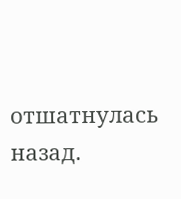отшатнулась назад.